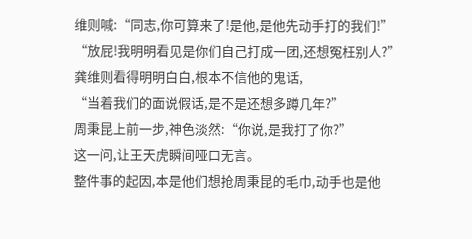维则喊:“同志,你可算来了!是他,是他先动手打的我们!”
“放屁!我明明看见是你们自己打成一团,还想冤枉别人?”
龚维则看得明明白白,根本不信他的鬼话,
“当着我们的面说假话,是不是还想多蹲几年?”
周秉昆上前一步,神色淡然:“你说,是我打了你?”
这一问,让王天虎瞬间哑口无言。
整件事的起因,本是他们想抢周秉昆的毛巾,动手也是他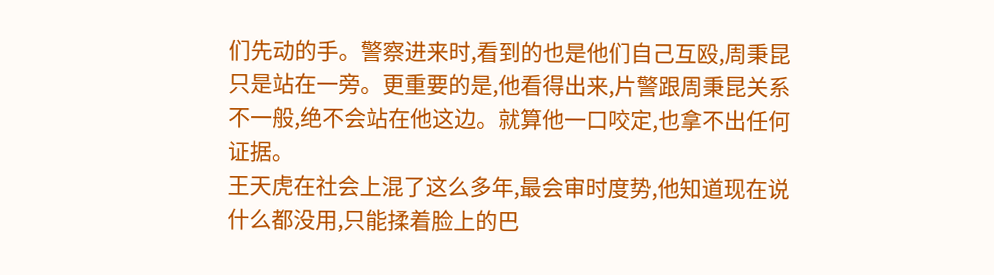们先动的手。警察进来时,看到的也是他们自己互殴,周秉昆只是站在一旁。更重要的是,他看得出来,片警跟周秉昆关系不一般,绝不会站在他这边。就算他一口咬定,也拿不出任何证据。
王天虎在社会上混了这么多年,最会审时度势,他知道现在说什么都没用,只能揉着脸上的巴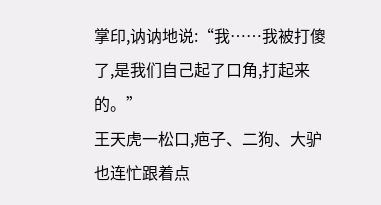掌印,讷讷地说:“我……我被打傻了,是我们自己起了口角,打起来的。”
王天虎一松口,疤子、二狗、大驴也连忙跟着点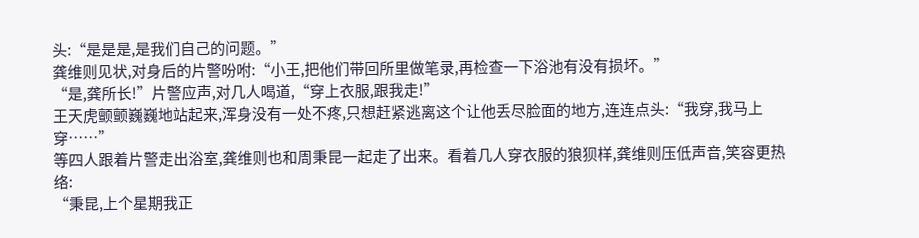头:“是是是,是我们自己的问题。”
龚维则见状,对身后的片警吩咐:“小王,把他们带回所里做笔录,再检查一下浴池有没有损坏。”
“是,龚所长!”片警应声,对几人喝道,“穿上衣服,跟我走!”
王天虎颤颤巍巍地站起来,浑身没有一处不疼,只想赶紧逃离这个让他丢尽脸面的地方,连连点头:“我穿,我马上穿……”
等四人跟着片警走出浴室,龚维则也和周秉昆一起走了出来。看着几人穿衣服的狼狈样,龚维则压低声音,笑容更热络:
“秉昆,上个星期我正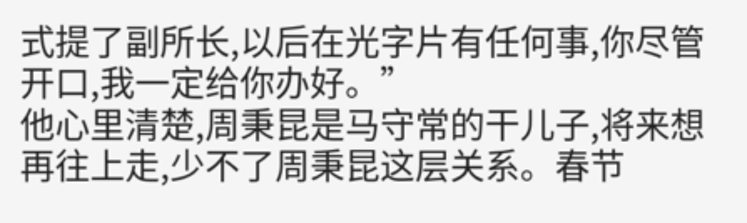式提了副所长,以后在光字片有任何事,你尽管开口,我一定给你办好。”
他心里清楚,周秉昆是马守常的干儿子,将来想再往上走,少不了周秉昆这层关系。春节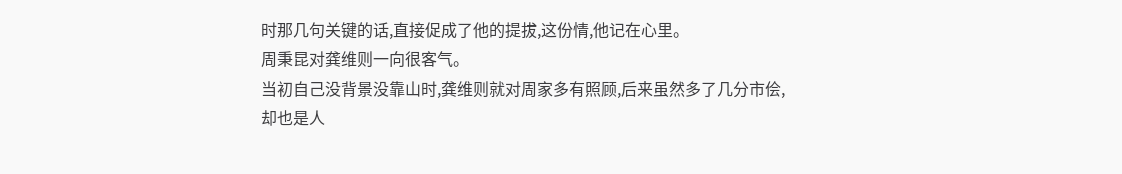时那几句关键的话,直接促成了他的提拔,这份情,他记在心里。
周秉昆对龚维则一向很客气。
当初自己没背景没靠山时,龚维则就对周家多有照顾,后来虽然多了几分市侩,却也是人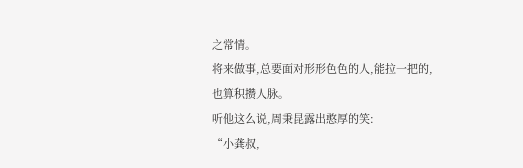之常情。
将来做事,总要面对形形色色的人,能拉一把的,也算积攒人脉。
听他这么说,周秉昆露出憨厚的笑:
“小龚叔,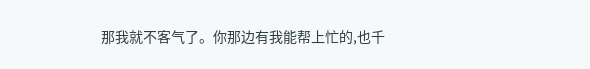那我就不客气了。你那边有我能帮上忙的,也千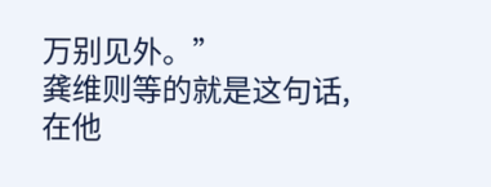万别见外。”
龚维则等的就是这句话,在他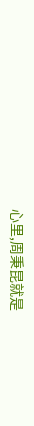心里,周秉昆就是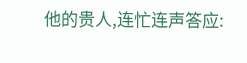他的贵人,连忙连声答应: